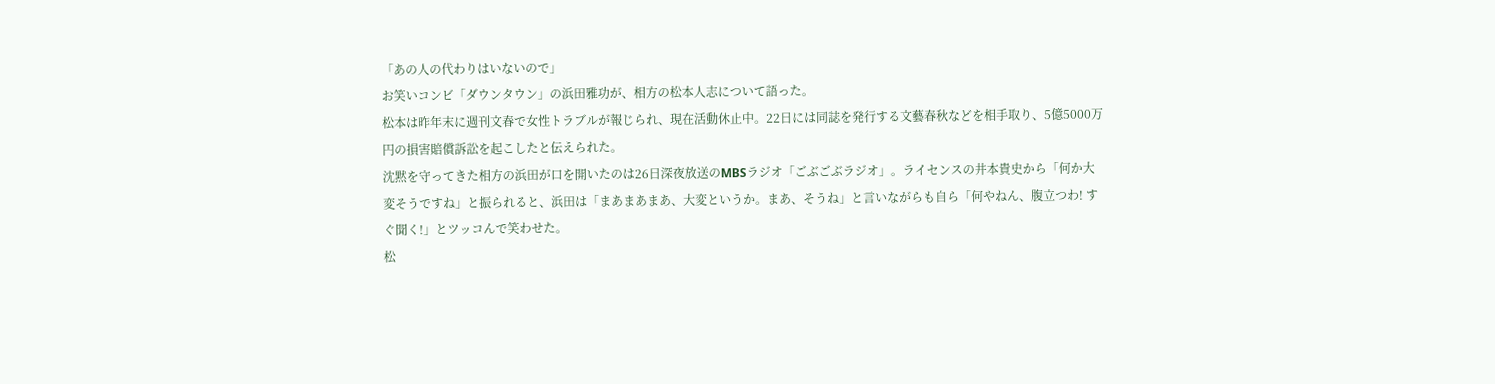「あの人の代わりはいないので」
お笑いコンビ「ダウンタウン」の浜田雅功が、相方の松本人志について語った。
松本は昨年末に週刊文春で女性トラブルが報じられ、現在活動休止中。22日には同誌を発行する文藝春秋などを相手取り、5億5000万円の損害賠償訴訟を起こしたと伝えられた。
沈黙を守ってきた相方の浜田が口を開いたのは26日深夜放送のMBSラジオ「ごぶごぶラジオ」。ライセンスの井本貴史から「何か大変そうですね」と振られると、浜田は「まあまあまあ、大変というか。まあ、そうね」と言いながらも自ら「何やねん、腹立つわ! すぐ聞く!」とツッコんで笑わせた。
松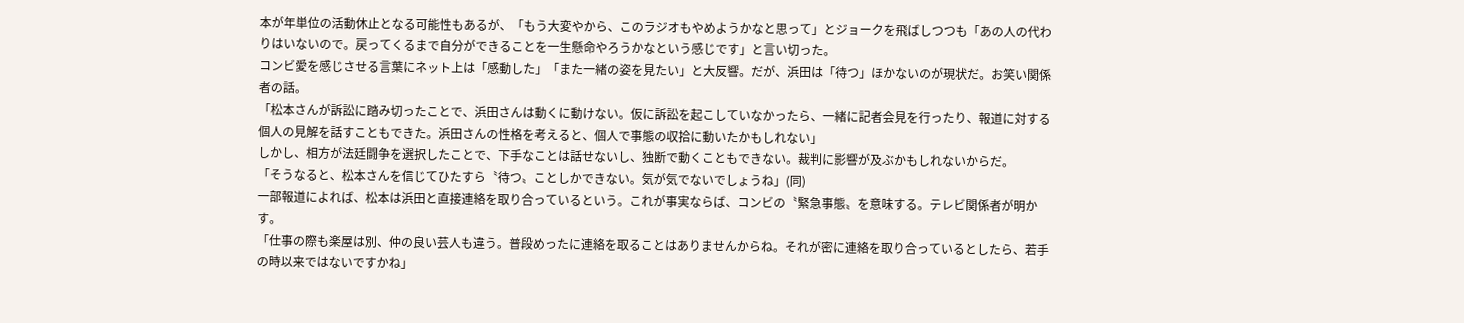本が年単位の活動休止となる可能性もあるが、「もう大変やから、このラジオもやめようかなと思って」とジョークを飛ばしつつも「あの人の代わりはいないので。戻ってくるまで自分ができることを一生懸命やろうかなという感じです」と言い切った。
コンビ愛を感じさせる言葉にネット上は「感動した」「また一緒の姿を見たい」と大反響。だが、浜田は「待つ」ほかないのが現状だ。お笑い関係者の話。
「松本さんが訴訟に踏み切ったことで、浜田さんは動くに動けない。仮に訴訟を起こしていなかったら、一緒に記者会見を行ったり、報道に対する個人の見解を話すこともできた。浜田さんの性格を考えると、個人で事態の収拾に動いたかもしれない」
しかし、相方が法廷闘争を選択したことで、下手なことは話せないし、独断で動くこともできない。裁判に影響が及ぶかもしれないからだ。
「そうなると、松本さんを信じてひたすら〝待つ〟ことしかできない。気が気でないでしょうね」(同)
一部報道によれば、松本は浜田と直接連絡を取り合っているという。これが事実ならば、コンビの〝緊急事態〟を意味する。テレビ関係者が明かす。
「仕事の際も楽屋は別、仲の良い芸人も違う。普段めったに連絡を取ることはありませんからね。それが密に連絡を取り合っているとしたら、若手の時以来ではないですかね」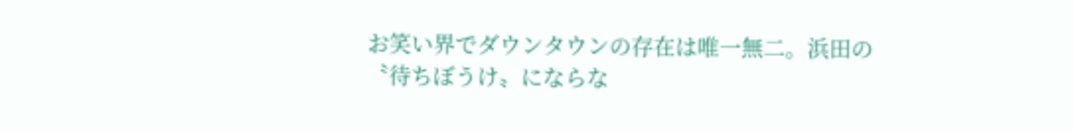お笑い界でダウンタウンの存在は唯一無二。浜田の〝待ちぼうけ〟にならな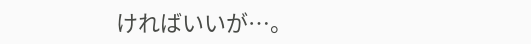ければいいが…。